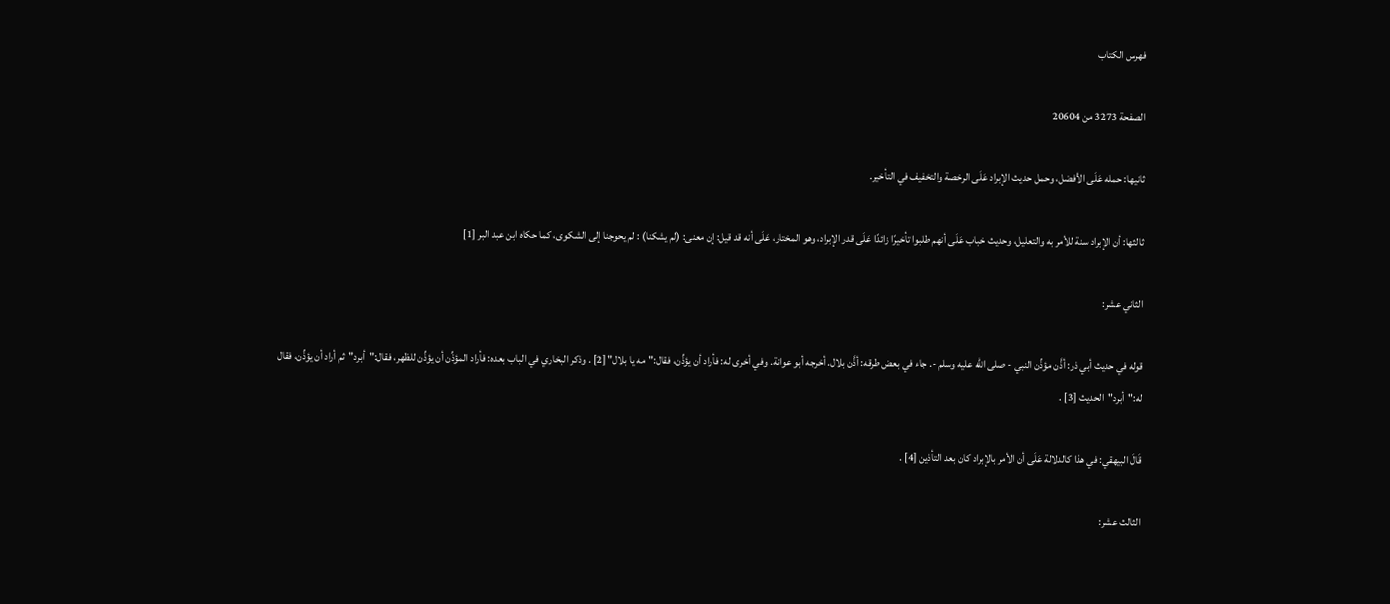فهرس الكتاب

الصفحة 3273 من 20604

ثانيها: حمله عَلَى الأفضل، وحمل حديث الإبراد عَلَى الرخصة والتخفيف في التأخير.

ثالثها: أن الإبراد سنة للأمر به والتعليل، وحديث خباب عَلَى أنهم طلبوا تأخيرًا زائدًا عَلَى قدر الإبراد، وهو المختار، عَلَى أنه قد قيل: إن معنى: (لم يشكنا) : لم يحوجنا إلى الشكوى، كما حكاه ابن عبد البر [1]

الثاني عشر:

قوله في حديث أبي ذر: أذَّن مؤذِّن النبي - صلى الله عليه وسلم -. جاء في بعض طرقه: أذَّن بلال. أخرجه أبو عوانة. وفي أخرى له: فأراد أن يؤذِّن، فقال:"مه يا بلال" [2] . وذكر البخاري في الباب بعده: فأراد المؤذِّن أن يؤذِّن للظهر، فقال:"أبرد"ثم أراد أن يؤذِّن، فقال له:"أبرد"الحديث [3] .

قَالَ البيهقي: في هذا كالدلالة عَلَى أن الأمر بالإبراد كان بعد التأذين [4] .

الثالث عشر: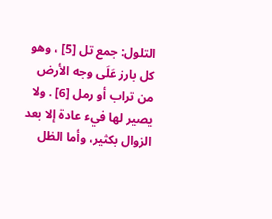التلول: جمع تل [5] ، وهو كل بارز عَلَى وجه الأرض من تراب أو رمل [6] . ولا يصير لها فيء عادة إلا بعد الزوال بكثير، وأما الظل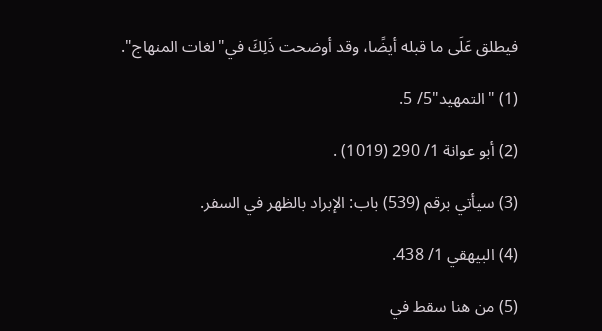فيطلق عَلَى ما قبله أيضًا، وقد أوضحت ذَلِكَ في"لغات المنهاج".

(1) "التمهيد"5/ 5.

(2) أبو عوانة 1/ 290 (1019) .

(3) سيأتي برقم (539) باب: الإبراد بالظهر في السفر.

(4) البيهقي 1/ 438.

(5) من هنا سقط في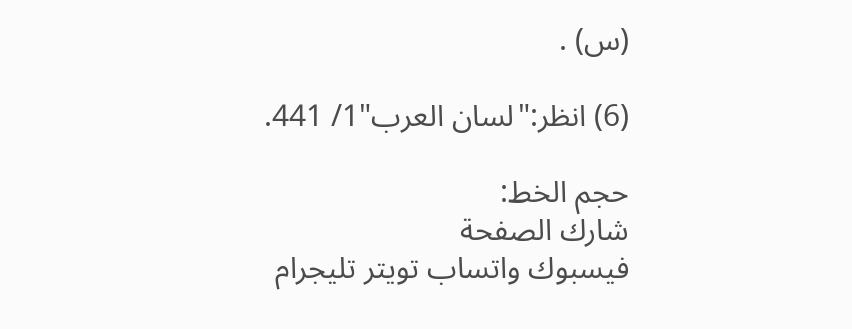(س) .

(6) انظر:"لسان العرب"1/ 441.

حجم الخط:
شارك الصفحة
فيسبوك واتساب تويتر تليجرام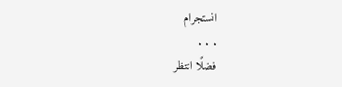انستجرام
. . .
فضلًا انتظر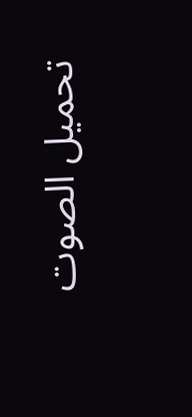تحميل الصوت